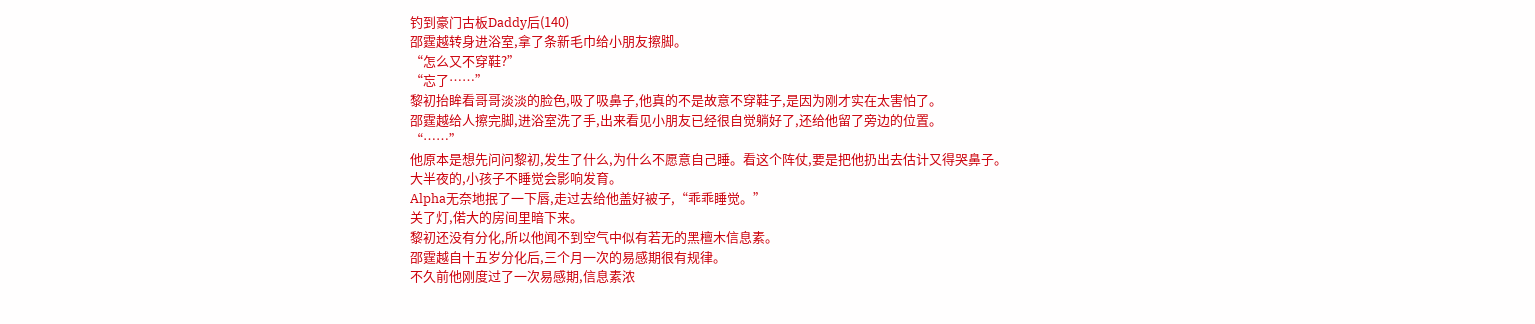钓到豪门古板Daddy后(140)
邵霆越转身进浴室,拿了条新毛巾给小朋友擦脚。
“怎么又不穿鞋?”
“忘了……”
黎初抬眸看哥哥淡淡的脸色,吸了吸鼻子,他真的不是故意不穿鞋子,是因为刚才实在太害怕了。
邵霆越给人擦完脚,进浴室洗了手,出来看见小朋友已经很自觉躺好了,还给他留了旁边的位置。
“……”
他原本是想先问问黎初,发生了什么,为什么不愿意自己睡。看这个阵仗,要是把他扔出去估计又得哭鼻子。
大半夜的,小孩子不睡觉会影响发育。
Alpha无奈地抿了一下唇,走过去给他盖好被子,“乖乖睡觉。”
关了灯,偌大的房间里暗下来。
黎初还没有分化,所以他闻不到空气中似有若无的黑檀木信息素。
邵霆越自十五岁分化后,三个月一次的易感期很有规律。
不久前他刚度过了一次易感期,信息素浓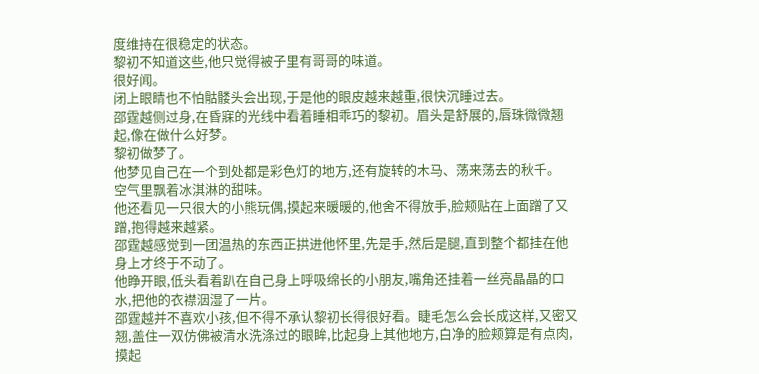度维持在很稳定的状态。
黎初不知道这些,他只觉得被子里有哥哥的味道。
很好闻。
闭上眼睛也不怕骷髅头会出现,于是他的眼皮越来越重,很快沉睡过去。
邵霆越侧过身,在昏寐的光线中看着睡相乖巧的黎初。眉头是舒展的,唇珠微微翘起,像在做什么好梦。
黎初做梦了。
他梦见自己在一个到处都是彩色灯的地方,还有旋转的木马、荡来荡去的秋千。
空气里飘着冰淇淋的甜味。
他还看见一只很大的小熊玩偶,摸起来暖暖的,他舍不得放手,脸颊贴在上面蹭了又蹭,抱得越来越紧。
邵霆越感觉到一团温热的东西正拱进他怀里,先是手,然后是腿,直到整个都挂在他身上才终于不动了。
他睁开眼,低头看着趴在自己身上呼吸绵长的小朋友,嘴角还挂着一丝亮晶晶的口水,把他的衣襟洇湿了一片。
邵霆越并不喜欢小孩,但不得不承认黎初长得很好看。睫毛怎么会长成这样,又密又翘,盖住一双仿佛被清水洗涤过的眼眸,比起身上其他地方,白净的脸颊算是有点肉,摸起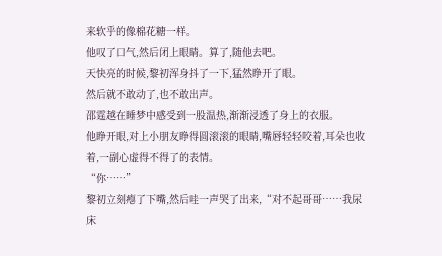来软乎的像棉花糖一样。
他叹了口气,然后闭上眼睛。算了,随他去吧。
天快亮的时候,黎初浑身抖了一下,猛然睁开了眼。
然后就不敢动了,也不敢出声。
邵霆越在睡梦中感受到一股温热,渐渐浸透了身上的衣服。
他睁开眼,对上小朋友睁得圆滚滚的眼睛,嘴唇轻轻咬着,耳朵也收着,一副心虚得不得了的表情。
“你……”
黎初立刻瘪了下嘴,然后哇一声哭了出来,“对不起哥哥……我尿床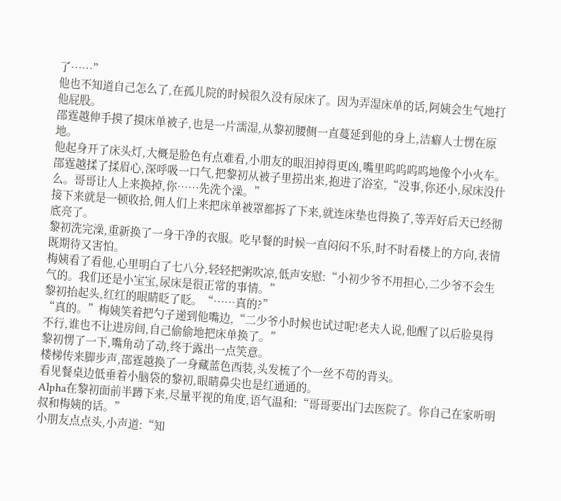了……”
他也不知道自己怎么了,在孤儿院的时候很久没有尿床了。因为弄湿床单的话,阿姨会生气地打他屁股。
邵霆越伸手摸了摸床单被子,也是一片濡湿,从黎初腰侧一直蔓延到他的身上,洁癖人士愣在原地。
他起身开了床头灯,大概是脸色有点难看,小朋友的眼泪掉得更凶,嘴里呜呜呜呜地像个小火车。
邵霆越揉了揉眉心,深呼吸一口气,把黎初从被子里捞出来,抱进了浴室,“没事,你还小,尿床没什么。哥哥让人上来换掉,你……先洗个澡。”
接下来就是一顿收拾,佣人们上来把床单被罩都拆了下来,就连床垫也得换了,等弄好后天已经彻底亮了。
黎初洗完澡,重新换了一身干净的衣服。吃早餐的时候一直闷闷不乐,时不时看楼上的方向,表情既期待又害怕。
梅姨看了看他,心里明白了七八分,轻轻把粥吹凉,低声安慰:“小初少爷不用担心,二少爷不会生气的。我们还是小宝宝,尿床是很正常的事情。”
黎初抬起头,红红的眼睛眨了眨。“……真的?”
“真的。”梅姨笑着把勺子递到他嘴边,“二少爷小时候也试过呢!老夫人说,他醒了以后脸臭得不行,谁也不让进房间,自己偷偷地把床单换了。”
黎初愣了一下,嘴角动了动,终于露出一点笑意。
楼梯传来脚步声,邵霆越换了一身藏蓝色西装,头发梳了个一丝不苟的背头。
看见餐桌边低垂着小脑袋的黎初,眼睛鼻尖也是红通通的。
Alpha在黎初面前半蹲下来,尽量平视的角度,语气温和:“哥哥要出门去医院了。你自己在家听明叔和梅姨的话。”
小朋友点点头,小声道:“知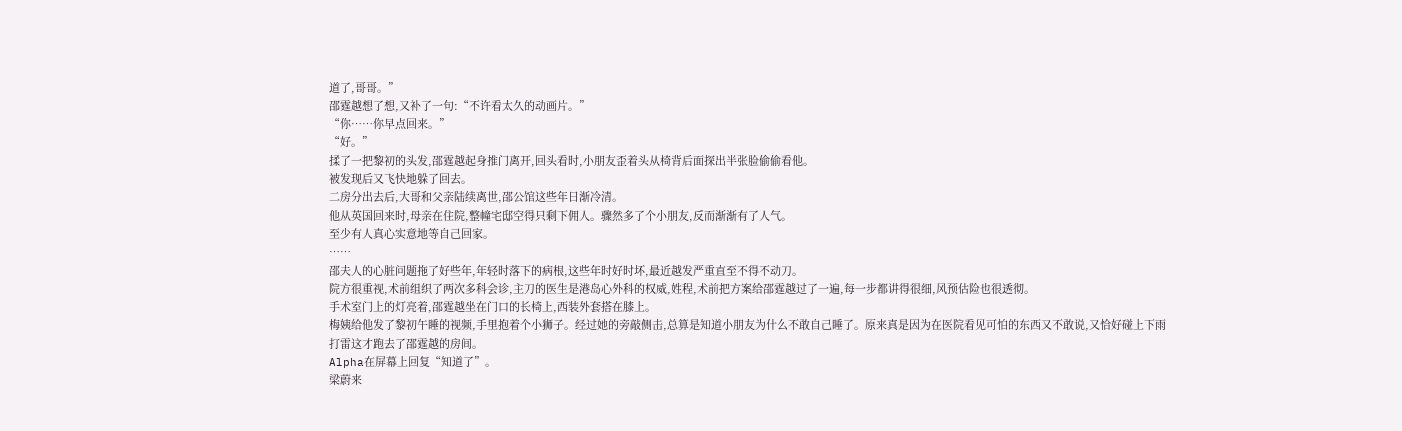道了,哥哥。”
邵霆越想了想,又补了一句:“不许看太久的动画片。”
“你……你早点回来。”
“好。”
揉了一把黎初的头发,邵霆越起身推门离开,回头看时,小朋友歪着头从椅背后面探出半张脸偷偷看他。
被发现后又飞快地躲了回去。
二房分出去后,大哥和父亲陆续离世,邵公馆这些年日渐冷清。
他从英国回来时,母亲在住院,整幢宅邸空得只剩下佣人。骤然多了个小朋友,反而渐渐有了人气。
至少有人真心实意地等自己回家。
……
邵夫人的心脏问题拖了好些年,年轻时落下的病根,这些年时好时坏,最近越发严重直至不得不动刀。
院方很重视,术前组织了两次多科会诊,主刀的医生是港岛心外科的权威,姓程,术前把方案给邵霆越过了一遍,每一步都讲得很细,风预估险也很透彻。
手术室门上的灯亮着,邵霆越坐在门口的长椅上,西装外套搭在膝上。
梅姨给他发了黎初午睡的视频,手里抱着个小狮子。经过她的旁敲侧击,总算是知道小朋友为什么不敢自己睡了。原来真是因为在医院看见可怕的东西又不敢说,又恰好碰上下雨打雷这才跑去了邵霆越的房间。
Alpha在屏幕上回复“知道了”。
梁蔚来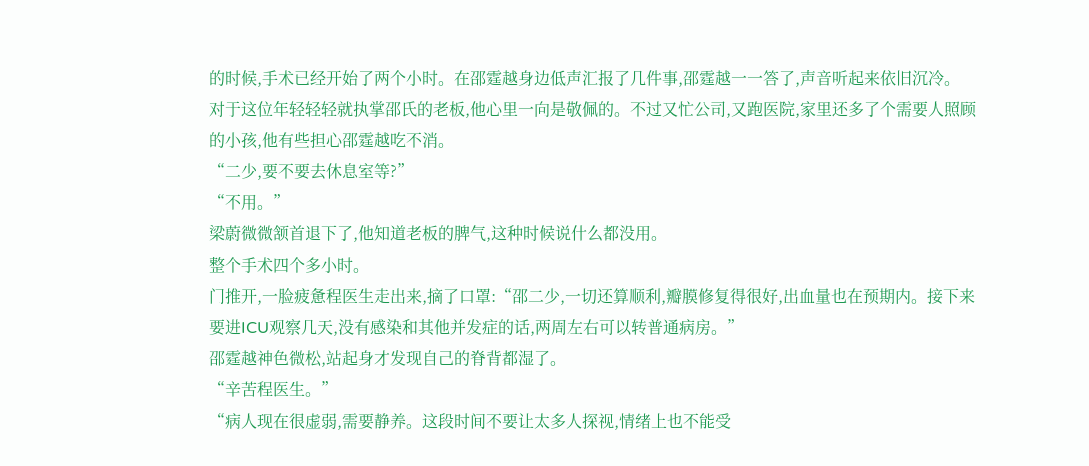的时候,手术已经开始了两个小时。在邵霆越身边低声汇报了几件事,邵霆越一一答了,声音听起来依旧沉冷。
对于这位年轻轻轻就执掌邵氏的老板,他心里一向是敬佩的。不过又忙公司,又跑医院,家里还多了个需要人照顾的小孩,他有些担心邵霆越吃不消。
“二少,要不要去休息室等?”
“不用。”
梁蔚微微颔首退下了,他知道老板的脾气,这种时候说什么都没用。
整个手术四个多小时。
门推开,一脸疲惫程医生走出来,摘了口罩:“邵二少,一切还算顺利,瓣膜修复得很好,出血量也在预期内。接下来要进ICU观察几天,没有感染和其他并发症的话,两周左右可以转普通病房。”
邵霆越神色微松,站起身才发现自己的脊背都湿了。
“辛苦程医生。”
“病人现在很虚弱,需要静养。这段时间不要让太多人探视,情绪上也不能受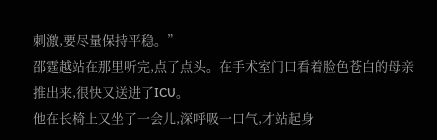刺激,要尽量保持平稳。”
邵霆越站在那里听完,点了点头。在手术室门口看着脸色苍白的母亲推出来,很快又送进了ICU。
他在长椅上又坐了一会儿,深呼吸一口气,才站起身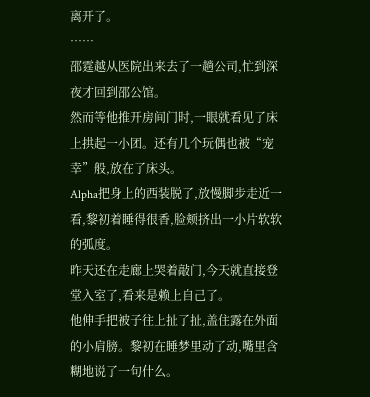离开了。
……
邵霆越从医院出来去了一趟公司,忙到深夜才回到邵公馆。
然而等他推开房间门时,一眼就看见了床上拱起一小团。还有几个玩偶也被“宠幸”般,放在了床头。
Alpha把身上的西装脱了,放慢脚步走近一看,黎初着睡得很香,脸颊挤出一小片软软的弧度。
昨天还在走廊上哭着敲门,今天就直接登堂入室了,看来是赖上自己了。
他伸手把被子往上扯了扯,盖住露在外面的小肩膀。黎初在睡梦里动了动,嘴里含糊地说了一句什么。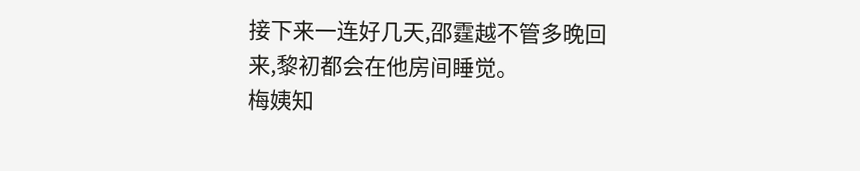接下来一连好几天,邵霆越不管多晚回来,黎初都会在他房间睡觉。
梅姨知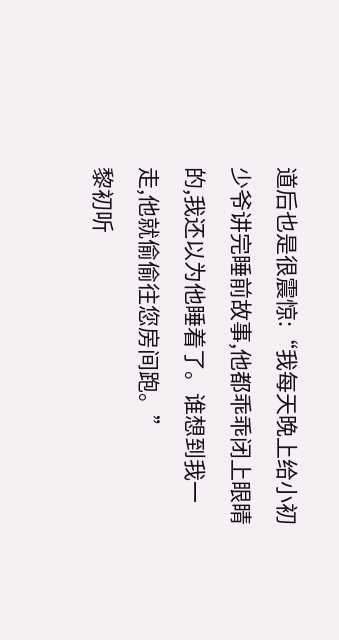道后也是很震惊:“我每天晚上给小初少爷讲完睡前故事,他都乖乖闭上眼睛的,我还以为他睡着了。谁想到我一走,他就偷偷往您房间跑。”
黎初听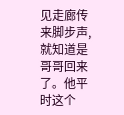见走廊传来脚步声,就知道是哥哥回来了。他平时这个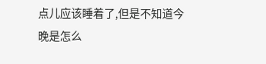点儿应该睡着了,但是不知道今晚是怎么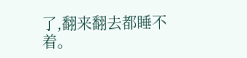了,翻来翻去都睡不着。